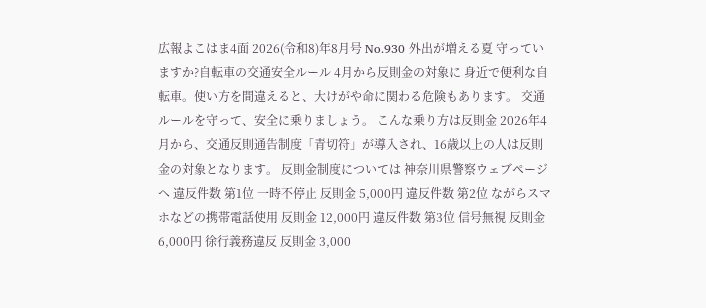広報よこはま4面 2026(令和8)年8月号 No.930 外出が増える夏 守っていますか?自転車の交通安全ルール 4月から反則金の対象に 身近で便利な自転車。使い方を間違えると、大けがや命に関わる危険もあります。 交通ルールを守って、安全に乗りましょう。 こんな乗り方は反則金 2026年4月から、交通反則通告制度「青切符」が導入され、16歳以上の人は反則金の対象となります。 反則金制度については 神奈川県警察ウェブページへ 違反件数 第1位 一時不停止 反則金 5,000円 違反件数 第2位 ながらスマホなどの携帯電話使用 反則金 12,000円 違反件数 第3位 信号無視 反則金 6,000円 徐行義務違反 反則金 3,000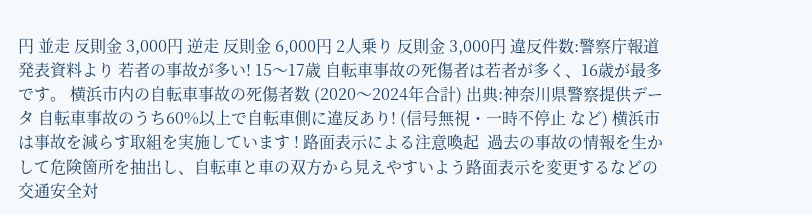円 並走 反則金 3,000円 逆走 反則金 6,000円 2人乗り 反則金 3,000円 違反件数:警察庁報道発表資料より 若者の事故が多い! 15〜17歳 自転車事故の死傷者は若者が多く、16歳が最多です。 横浜市内の自転車事故の死傷者数 (2020〜2024年合計) 出典:神奈川県警察提供データ 自転車事故のうち60%以上で自転車側に違反あり! (信号無視・一時不停止 など) 横浜市は事故を減らす取組を実施しています ! 路面表示による注意喚起  過去の事故の情報を生かして危険箇所を抽出し、自転車と車の双方から見えやすいよう路面表示を変更するなどの交通安全対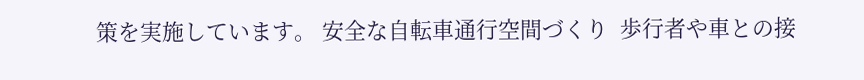策を実施しています。 安全な自転車通行空間づくり  歩行者や車との接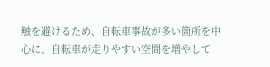触を避けるため、自転車事故が多い箇所を中心に、自転車が走りやすい空間を増やして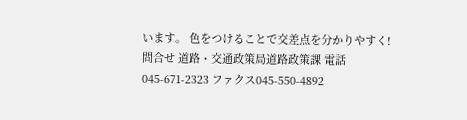います。 色をつけることで交差点を分かりやすく! 問合せ 道路・交通政策局道路政策課 電話045-671-2323 ファクス045-550-4892